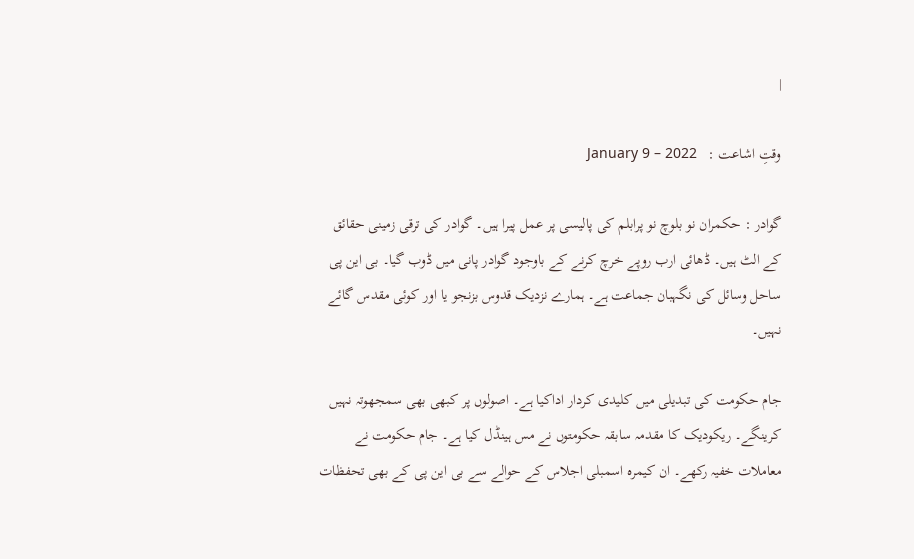|

وقتِ اشاعت :   January 9 – 2022

گوادر : حکمران نو بلوچ نو پرابلم کی پالیسی پر عمل پیرا ہیں۔ گوادر کی ترقی زمینی حقائق کے الٹ ہیں۔ ڈھائی ارب روپے خرچ کرنے کے باوجود گوادر پانی میں ڈوب گیا۔ بی این پی ساحل وسائل کی نگہبان جماعت ہے۔ ہمارے نزدیک قدوس بزنجو یا اور کوئی مقدس گائے نہیں۔

جام حکومت کی تبدیلی میں کلیدی کردار اداکیا ہے۔ اصولوں پر کبھی بھی سمجھوتہ نہیں کرینگے۔ ریکودیک کا مقدمہ سابقہ حکومتوں نے مس ہینڈل کیا ہے۔ جام حکومت نے معاملات خفیہ رکھے۔ ان کیمرہ اسمبلی اجلاس کے حوالے سے بی این پی کے بھی تحفظات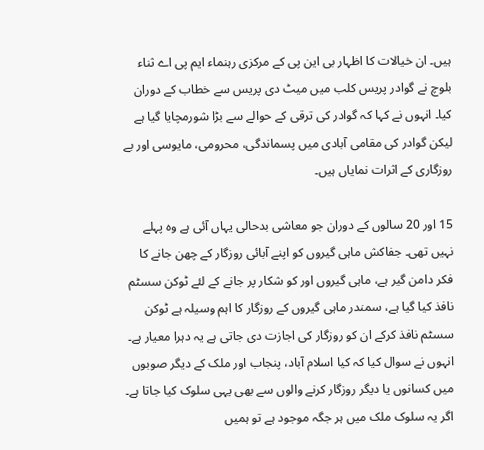ہیں۔ ان خیالات کا اظہار بی این پی کے مرکزی رہنماء ایم پی اے ثناء بلوچ نے گوادر پریس کلب میں میٹ دی پریس سے خطاب کے دوران کیا۔ انہوں نے کہا کہ گوادر کی ترقی کے حوالے سے بڑا شورمچایا گیا ہے لیکن گوادر کی مقامی آبادی میں پسماندگی، محرومی، مایوسی اور بے روزگاری کے اثرات نمایاں ہیں۔

15 اور 20 سالوں کے دوران جو معاشی بدحالی یہاں آئی ہے وہ پہلے نہیں تھی۔ جفاکش ماہی گیروں کو اپنے آبائی روزگار کے چھن جانے کا فکر دامن گیر ہے، ماہی گیروں اور کو شکار پر جانے کے لئے ٹوکن سسٹم نافذ کیا گیا ہے، سمندر ماہی گیروں کے روزگار کا اہم وسیلہ ہے ٹوکن سسٹم نافذ کرکے ان کو روزگار کی اجازت دی جاتی ہے یہ دہرا معیار ہے۔ انہوں نے سوال کیا کہ کیا اسلام آباد، پنجاب اور ملک کے دیگر صوبوں میں کسانوں یا دیگر روزگار کرنے والوں سے بھی یہی سلوک کیا جاتا ہے۔ اگر یہ سلوک ملک میں ہر جگہ موجود ہے تو ہمیں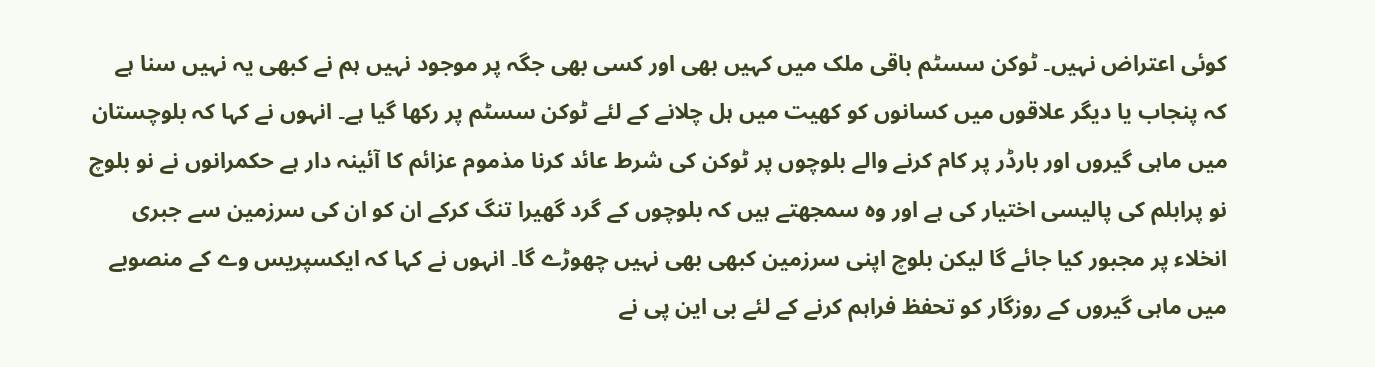کوئی اعتراض نہیں۔ ٹوکن سسٹم باقی ملک میں کہیں بھی اور کسی بھی جگہ پر موجود نہیں ہم نے کبھی یہ نہیں سنا ہے کہ پنجاب یا دیگر علاقوں میں کسانوں کو کھیت میں ہل چلانے کے لئے ٹوکن سسٹم پر رکھا گیا ہے۔ انہوں نے کہا کہ بلوچستان میں ماہی گیروں اور بارڈر پر کام کرنے والے بلوچوں پر ٹوکن کی شرط عائد کرنا مذموم عزائم کا آئینہ دار ہے حکمرانوں نے نو بلوچ نو پرابلم کی پالیسی اختیار کی ہے اور وہ سمجھتے ہیں کہ بلوچوں کے گرد گھیرا تنگ کرکے ان کو ان کی سرزمین سے جبری انخلاء پر مجبور کیا جائے گا لیکن بلوچ اپنی سرزمین کبھی بھی نہیں چھوڑے گا۔ انہوں نے کہا کہ ایکسپریس وے کے منصوبے میں ماہی گیروں کے روزگار کو تحفظ فراہم کرنے کے لئے بی این پی نے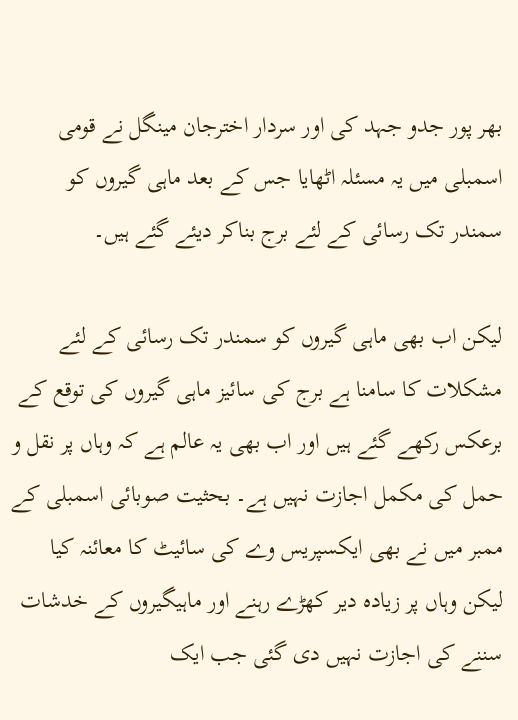بھر پور جدو جہد کی اور سردار اخترجان مینگل نے قومی اسمبلی میں یہ مسئلہ اٹھایا جس کے بعد ماہی گیروں کو سمندر تک رسائی کے لئے برج بناکر دیئے گئے ہیں۔

لیکن اب بھی ماہی گیروں کو سمندر تک رسائی کے لئے مشکلات کا سامنا ہے برج کی سائیز ماہی گیروں کی توقع کے برعکس رکھے گئے ہیں اور اب بھی یہ عالم ہے کہ وہاں پر نقل و حمل کی مکمل اجازت نہیں ہے۔ بحثیت صوبائی اسمبلی کے ممبر میں نے بھی ایکسپریس وے کی سائیٹ کا معائنہ کیا لیکن وہاں پر زیادہ دیر کھڑے رہنے اور ماہیگیروں کے خدشات سننے کی اجازت نہیں دی گئی جب ایک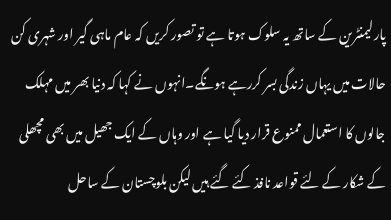پارلیمنٹرین کے ساتھ یہ سلوک ہوتا ہے تو تصور کریں کہ عام ماہی گیر اور شہری کن حالات میں یہاں زندگی بسر کررہے ہونگے۔انہوں نے کہا کہ دنیا بھر میں مہلک جالوں کا استعمال ممنوع قرار دیا گیا ہے اور وہاں کے ایک جھیل میں بھی مچھلی کے شکار کے لئے قواعد نافذ کئے گئے ہیں لیکن بلوچستان کے ساحل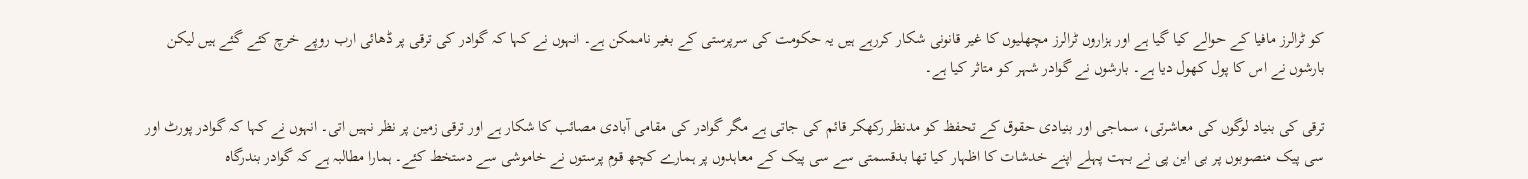کو ٹرالرز مافیا کے حوالے کیا گیا ہے اور ہزاروں ٹرالرز مچھلیوں کا غیر قانونی شکار کررہے ہیں یہ حکومت کی سرپرستی کے بغیر ناممکن ہے۔ انہوں نے کہا کہ گوادر کی ترقی پر ڈھائی ارب روپے خرچ کئے گئے ہیں لیکن بارشوں نے اس کا پول کھول دیا ہے۔ بارشوں نے گوادر شہر کو متاثر کیا ہے۔

ترقی کی بنیاد لوگوں کی معاشرتی، سماجی اور بنیادی حقوق کے تحفظ کو مدنظر رکھکر قائم کی جاتی ہے مگر گوادر کی مقامی آبادی مصائب کا شکار ہے اور ترقی زمین پر نظر نہیں اتی۔ انہوں نے کہا کہ گوادر پورٹ اور سی پیک منصوبوں پر بی این پی نے بہت پہلے اپنے خدشات کا اظہار کیا تھا بدقسمتی سے سی پیک کے معاہدوں پر ہمارے کچھ قوم پرستوں نے خاموشی سے دستخط کئے۔ ہمارا مطالبہ ہے کہ گوادر بندرگاہ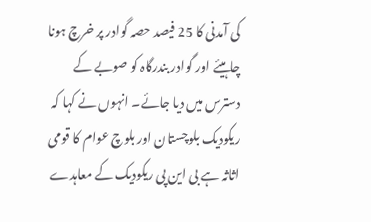کی آمدنی کا 25 فیصد حصہ گوادر پر خرچ ہونا چاہیئے اور گوادر بندرگاہ کو صوبے کے دسترس میں دیا جائے۔ انہوں نے کہا کہ ریکودیک بلوچستان اور بلوچ عوام کا قومی اثاثہ ہے بی این پی ریکودیک کے معاہدے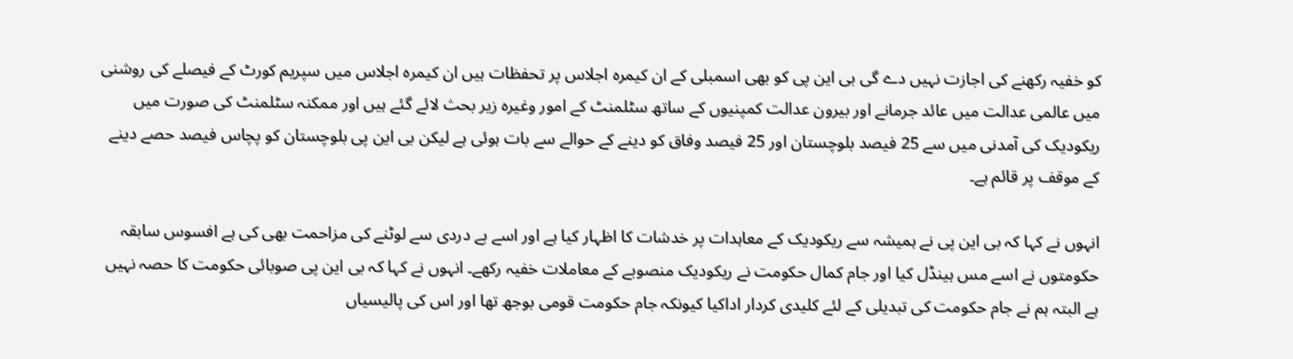کو خفیہ رکھنے کی اجازت نہیں دے گی بی این پی کو بھی اسمبلی کے ان کیمرہ اجلاس پر تحفظات ہیں ان کیمرہ اجلاس میں سپریم کورٹ کے فیصلے کی روشنی میں عالمی عدالت میں عائد جرمانے اور بیرون عدالت کمپنیوں کے ساتھ سٹلمنٹ کے امور وغیرہ زیر بحث لائے گئے ہیں اور ممکنہ سٹلمنٹ کی صورت میں ریکودیک کی آمدنی میں سے 25 فیصد بلوچستان اور 25 فیصد وفاق کو دینے کے حوالے سے بات ہوئی ہے لیکن بی این پی بلوچستان کو پچاس فیصد حصے دینے کے موقف پر قائم ہے۔

انہوں نے کہا کہ بی این پی نے ہمیشہ سے ریکودیک کے معاہدات پر خدشات کا اظہار کیا ہے اور اسے بے دردی سے لوٹنے کی مزاحمت بھی کی ہے افسوس سابقہ حکومتوں نے اسے مس ہینڈل کیا اور جام کمال حکومت نے ریکودیک منصوبے کے معاملات خفیہ رکھے۔ انہوں نے کہا کہ بی این پی صوبائی حکومت کا حصہ نہیں ہے البتہ ہم نے جام حکومت کی تبدیلی کے لئے کلیدی کردار اداکیا کیونکہ جام حکومت قومی بوجھ تھا اور اس کی پالیسیاں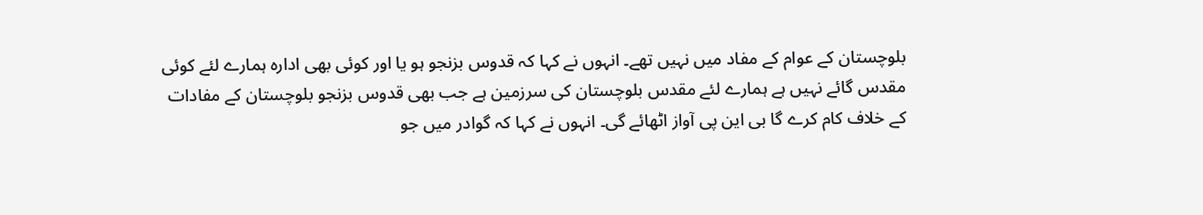بلوچستان کے عوام کے مفاد میں نہیں تھے۔ انہوں نے کہا کہ قدوس بزنجو ہو یا اور کوئی بھی ادارہ ہمارے لئے کوئی مقدس گائے نہیں ہے ہمارے لئے مقدس بلوچستان کی سرزمین ہے جب بھی قدوس بزنجو بلوچستان کے مفادات کے خلاف کام کرے گا بی این پی آواز اٹھائے گی۔ انہوں نے کہا کہ گوادر میں جو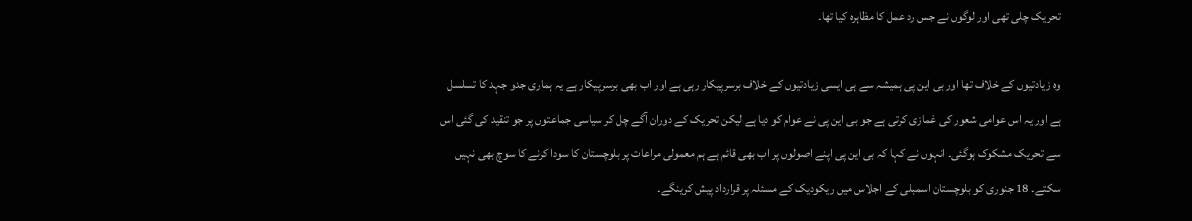تحریک چلی تھی اور لوگوں نے جس رد عمل کا مظاہرہ کیا تھا۔

وہ زیادتیوں کے خلاف تھا اور بی این پی ہمیشہ سے ہی ایسی زیادتیوں کے خلاف برسرپیکار رہی ہے اور اب بھی برسرپیکار ہے یہ ہماری جدو جہد کا تسلسل ہے اور یہ اس عوامی شعور کی غمازی کرتی ہے جو بی این پی نے عوام کو دیا ہے لیکن تحریک کے دوران آگے چل کر سیاسی جماعتوں پر جو تنقید کی گئی اس سے تحریک مشکوک ہوگئی۔ انہوں نے کہا کہ بی این پی اپنے اصولوں پر اب بھی قائم ہے ہم معمولی مراعات پر بلوچستان کا سودا کرنے کا سوچ بھی نہیں سکتے۔ 18 جنوری کو بلوچستان اسمبلی کے اجلاس میں ریکودیک کے مسئلہ پر قرارداد پیش کرینگے۔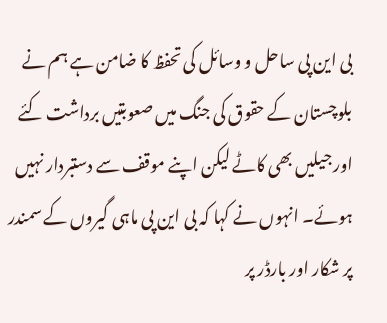بی این پی ساحل و وسائل کی تحفظ کا ضامن ہے ہم نے بلوچستان کے حقوق کی جنگ میں صعوبتیں برداشت کئے اور جیلیں بھی کاٹے لیکن اپنے موقف سے دستبردار نہیں ہوئے۔ انہوں نے کہا کہ بی این پی ماہی گیروں کے سمندر پر شکار اور بارڈر پر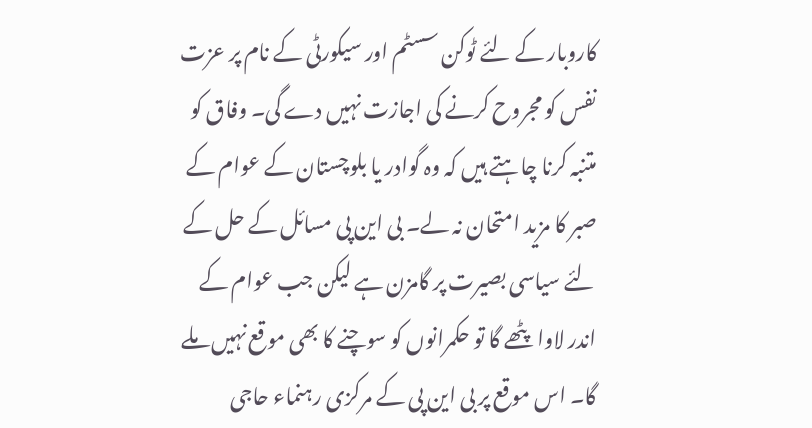کاروبار کے لئے ٹوکن سسٹم اور سیکورٹی کے نام پر عزت نفس کو مجروح کرنے کی اجازت نہیں دے گی۔ وفاق کو متنبہ کرنا چاہتے ہیں کہ وہ گوادر یا بلوچستان کے عوام کے صبر کا مزید امتحان نہ لے۔ بی این پی مسائل کے حل کے لئے سیاسی بصیرت پر گامزن ہے لیکن جب عوام کے اندر لاوا پٹھے گا تو حکمرانوں کو سوچنے کا بھی موقع نہیں ملے گا۔ اس موقع پر بی این پی کے مرکزی رہنماء حاجی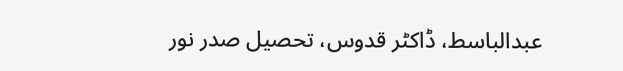عبدالباسط، ڈاکٹر قدوس، تحصیل صدر نور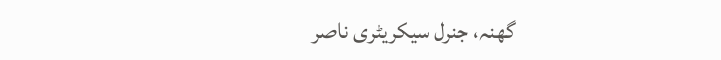گھنہ، جنرل سیکریٹری ناصر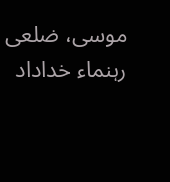موسی، ضلعی رہنماء خداداد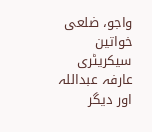واجو، ضلعی خواتین سیکریٹری عارفہ عبداللہ اور دیگر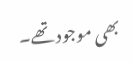بھی موجود تھے۔